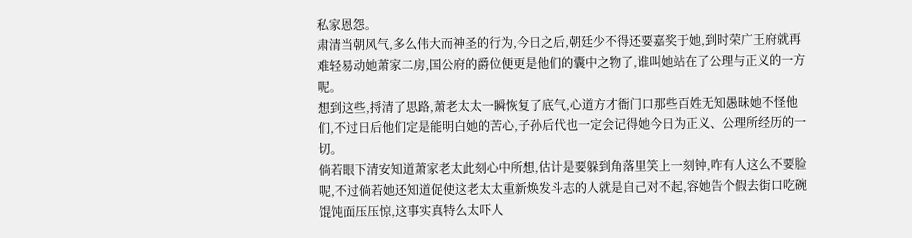私家恩怨。
肃清当朝风气,多么伟大而神圣的行为,今日之后,朝廷少不得还要嘉奖于她,到时荣广王府就再难轻易动她萧家二房,国公府的爵位便更是他们的囊中之物了,谁叫她站在了公理与正义的一方呢。
想到这些,捋清了思路,萧老太太一瞬恢复了底气,心道方才衙门口那些百姓无知愚昧她不怪他们,不过日后他们定是能明白她的苦心,子孙后代也一定会记得她今日为正义、公理所经历的一切。
倘若眼下清安知道萧家老太此刻心中所想,估计是要躲到角落里笑上一刻钟,咋有人这么不要脸呢,不过倘若她还知道促使这老太太重新焕发斗志的人就是自己对不起,容她告个假去街口吃碗馄饨面压压惊,这事实真特么太吓人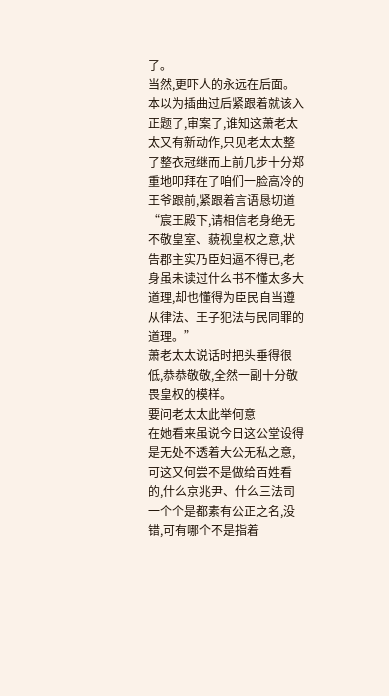了。
当然,更吓人的永远在后面。
本以为插曲过后紧跟着就该入正题了,审案了,谁知这萧老太太又有新动作,只见老太太整了整衣冠继而上前几步十分郑重地叩拜在了咱们一脸高冷的王爷跟前,紧跟着言语恳切道
“宸王殿下,请相信老身绝无不敬皇室、藐视皇权之意,状告郡主实乃臣妇逼不得已,老身虽未读过什么书不懂太多大道理,却也懂得为臣民自当遵从律法、王子犯法与民同罪的道理。”
萧老太太说话时把头垂得很低,恭恭敬敬,全然一副十分敬畏皇权的模样。
要问老太太此举何意
在她看来虽说今日这公堂设得是无处不透着大公无私之意,可这又何尝不是做给百姓看的,什么京兆尹、什么三法司一个个是都素有公正之名,没错,可有哪个不是指着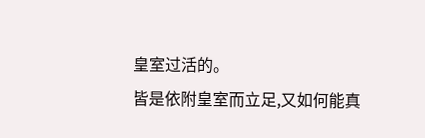皇室过活的。
皆是依附皇室而立足,又如何能真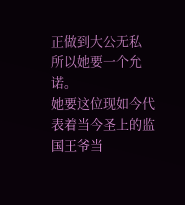正做到大公无私
所以她要一个允诺。
她要这位现如今代表着当今圣上的监国王爷当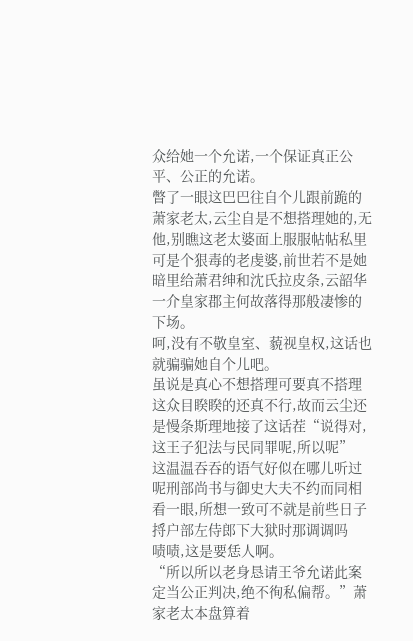众给她一个允诺,一个保证真正公平、公正的允诺。
瞥了一眼这巴巴往自个儿跟前跪的萧家老太,云尘自是不想搭理她的,无他,别瞧这老太婆面上服服帖帖私里可是个狠毒的老虔婆,前世若不是她暗里给萧君绅和沈氏拉皮条,云韶华一介皇家郡主何故落得那般凄惨的下场。
呵,没有不敬皇室、藐视皇权,这话也就骗骗她自个儿吧。
虽说是真心不想搭理可要真不搭理这众目睽睽的还真不行,故而云尘还是慢条斯理地接了这话茬“说得对,这王子犯法与民同罪呢,所以呢”
这温温吞吞的语气好似在哪儿听过呢刑部尚书与御史大夫不约而同相看一眼,所想一致可不就是前些日子捋户部左侍郎下大狱时那调调吗
啧啧,这是要恁人啊。
“所以所以老身恳请王爷允诺此案定当公正判决,绝不徇私偏帮。”萧家老太本盘算着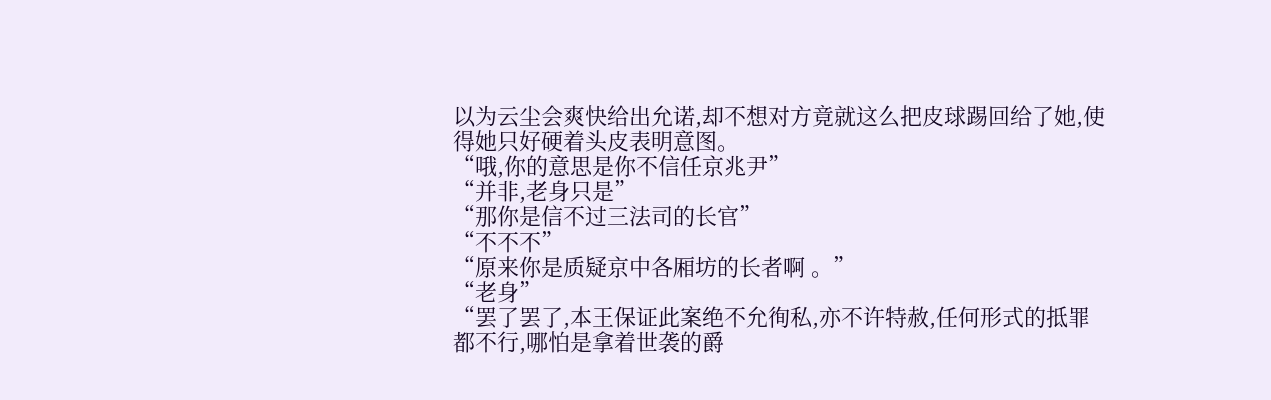以为云尘会爽快给出允诺,却不想对方竟就这么把皮球踢回给了她,使得她只好硬着头皮表明意图。
“哦,你的意思是你不信任京兆尹”
“并非,老身只是”
“那你是信不过三法司的长官”
“不不不”
“原来你是质疑京中各厢坊的长者啊 。”
“老身”
“罢了罢了,本王保证此案绝不允徇私,亦不许特赦,任何形式的抵罪都不行,哪怕是拿着世袭的爵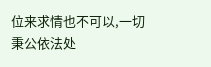位来求情也不可以,一切秉公依法处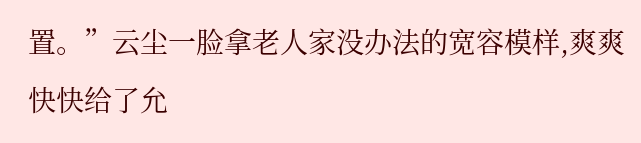置。”云尘一脸拿老人家没办法的宽容模样,爽爽快快给了允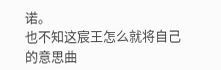诺。
也不知这宸王怎么就将自己的意思曲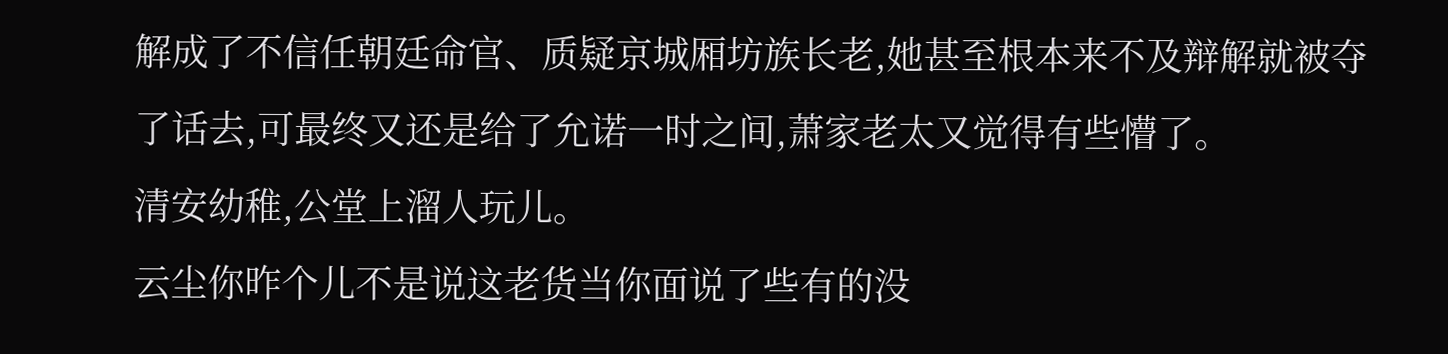解成了不信任朝廷命官、质疑京城厢坊族长老,她甚至根本来不及辩解就被夺了话去,可最终又还是给了允诺一时之间,萧家老太又觉得有些懵了。
清安幼稚,公堂上溜人玩儿。
云尘你昨个儿不是说这老货当你面说了些有的没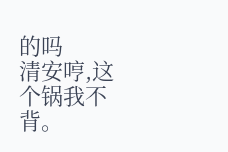的吗
清安哼,这个锅我不背。